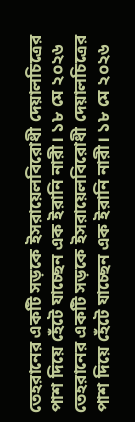তেহরানের একটি সড়কে ইসরায়েলবিরোধী দেয়ালচিত্রের পাশ দিয়ে হেঁটে যাচ্ছেন এক ইরানি নারী। ১৮ মে ২০২৬
তেহরানের একটি সড়কে ইসরায়েলবিরোধী দেয়ালচিত্রের পাশ দিয়ে হেঁটে যাচ্ছেন এক ইরানি নারী। ১৮ মে ২০২৬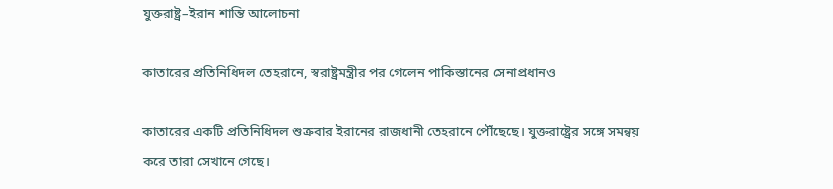যুক্তরাষ্ট্র–ইরান শান্তি আলোচনা

কাতারের প্রতিনিধিদল তেহরানে, স্বরাষ্ট্রমন্ত্রীর পর গেলেন পাকিস্তানের সেনাপ্রধানও

কাতারের একটি প্রতিনিধিদল শুক্রবার ইরানের রাজধানী তেহরানে পৌঁছেছে। যুক্তরাষ্ট্রের সঙ্গে সমন্বয় করে তারা সেখানে গেছে।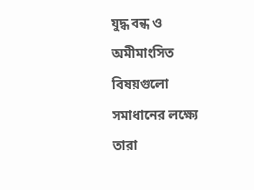যুদ্ধ বন্ধ ও অমীমাংসিত বিষয়গুলো সমাধানের লক্ষ্যে তারা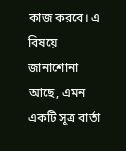কাজ করবে। এ বিষয়ে জানাশোনা আছে, এমন একটি সূত্র বার্তা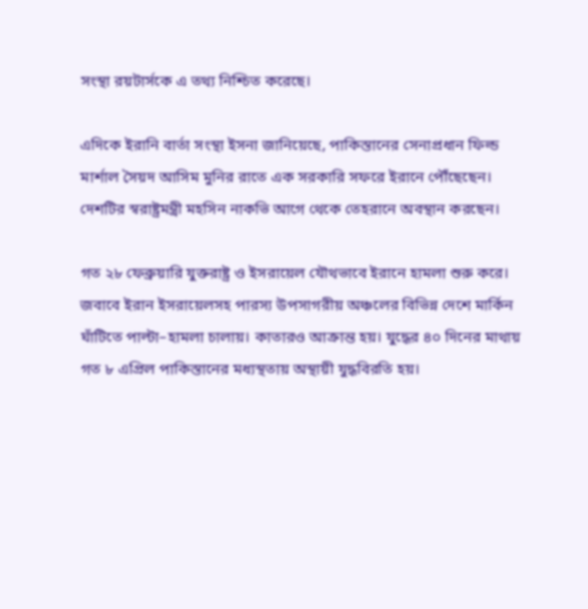সংস্থা রয়টার্সকে এ তথ্য নিশ্চিত করেছে।

এদিকে ইরানি বার্তা সংস্থা ইসনা জানিয়েছে, পাকিস্তানের সেনাপ্রধান ফিল্ড মার্শাল সৈয়দ আসিম মুনির রাতে এক সরকারি সফরে ইরানে পৌঁছেছেন। দেশটির স্বরাষ্ট্রমন্ত্রী মহসিন নাকভি আগে থেকে তেহরানে অবস্থান করছেন।

গত ২৮ ফেব্রুয়ারি যুক্তরাষ্ট্র ও ইসরায়েল যৌথভাবে ইরানে হামলা শুরু করে। জবাবে ইরান ইসরায়েলসহ পারস্য উপসাগরীয় অঞ্চলের বিভিন্ন দেশে মার্কিন ঘাঁটিতে পাল্টা–হামলা চালায়। কাতারও আক্রান্ত হয়। যুদ্ধের ৪০ দিনের মাথায় গত ৮ এপ্রিল পাকিস্তানের মধ্যস্থতায় অস্থায়ী যুদ্ধবিরতি হয়।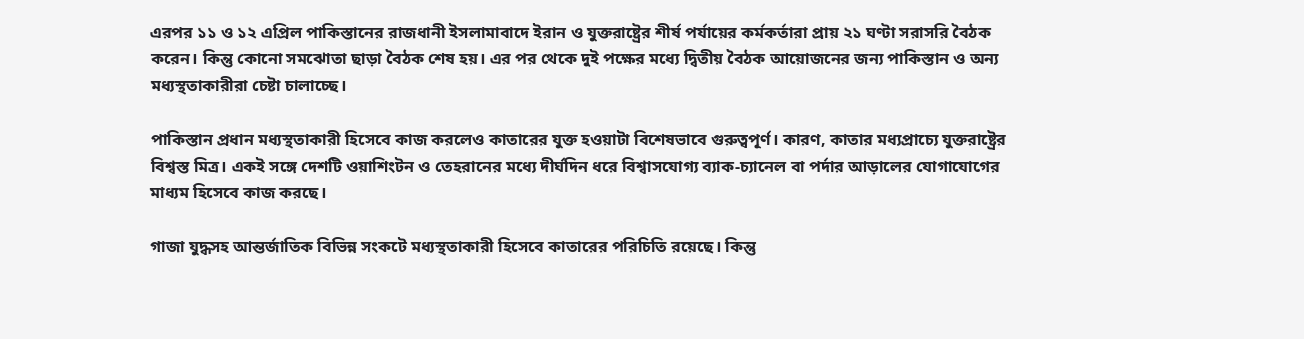এরপর ১১ ও ১২ এপ্রিল পাকিস্তানের রাজধানী ইসলামাবাদে ইরান ও যুক্তরাষ্ট্রের শীর্ষ পর্যায়ের কর্মকর্তারা প্রায় ২১ ঘণ্টা সরাসরি বৈঠক করেন। কিন্তু কোনো সমঝোতা ছাড়া বৈঠক শেষ হয়। এর পর থেকে দুই পক্ষের মধ্যে দ্বিতীয় বৈঠক আয়োজনের জন্য পাকিস্তান ও অন্য মধ্যস্থতাকারীরা চেষ্টা চালাচ্ছে।

পাকিস্তান প্রধান মধ্যস্থতাকারী হিসেবে কাজ করলেও কাতারের যুক্ত হওয়াটা বিশেষভাবে গুরুত্বপূর্ণ। কারণ, কাতার মধ্যপ্রাচ্যে যুক্তরাষ্ট্রের বিশ্বস্ত মিত্র। একই সঙ্গে দেশটি ওয়াশিংটন ও তেহরানের মধ্যে দীর্ঘদিন ধরে বিশ্বাসযোগ্য ব্যাক-চ্যানেল বা পর্দার আড়ালের যোগাযোগের মাধ্যম হিসেবে কাজ করছে।

গাজা যুদ্ধসহ আন্তর্জাতিক বিভিন্ন সংকটে মধ্যস্থতাকারী হিসেবে কাতারের পরিচিতি রয়েছে। কিন্তু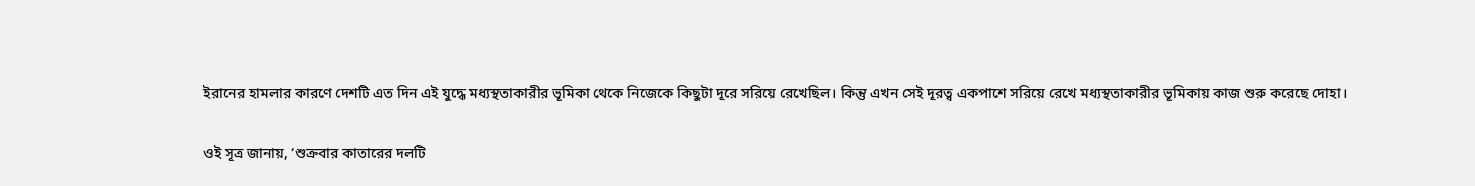ইরানের হামলার কারণে দেশটি এত দিন এই যুদ্ধে মধ্যস্থতাকারীর ভূমিকা থেকে নিজেকে কিছুটা দূরে সরিয়ে রেখেছিল। কিন্তু এখন সেই দূরত্ব একপাশে সরিয়ে রেখে মধ্যস্থতাকারীর ভূমিকায় কাজ শুরু করেছে দোহা।

ওই সূত্র জানায়, ‘শুক্রবার কাতারের দলটি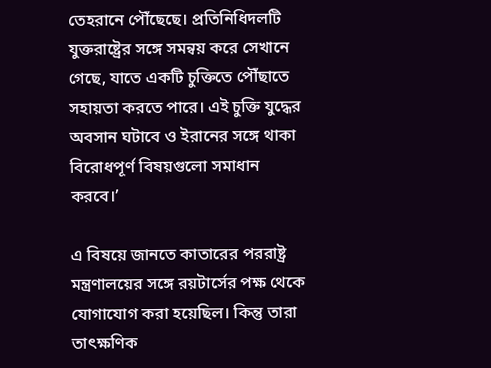তেহরানে পৌঁছেছে। প্রতিনিধিদলটি যুক্তরাষ্ট্রের সঙ্গে সমন্বয় করে সেখানে গেছে, যাতে একটি চুক্তিতে পৌঁছাতে সহায়তা করতে পারে। এই চুক্তি যুদ্ধের অবসান ঘটাবে ও ইরানের সঙ্গে থাকা বিরোধপূর্ণ বিষয়গুলো সমাধান করবে।’

এ বিষয়ে জানতে কাতারের পররাষ্ট্র মন্ত্রণালয়ের সঙ্গে রয়টার্সের পক্ষ থেকে যোগাযোগ করা হয়েছিল। কিন্তু তারা তাৎক্ষণিক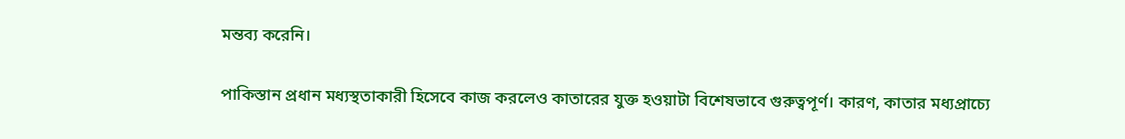মন্তব্য করেনি।

পাকিস্তান প্রধান মধ্যস্থতাকারী হিসেবে কাজ করলেও কাতারের যুক্ত হওয়াটা বিশেষভাবে গুরুত্বপূর্ণ। কারণ, কাতার মধ্যপ্রাচ্যে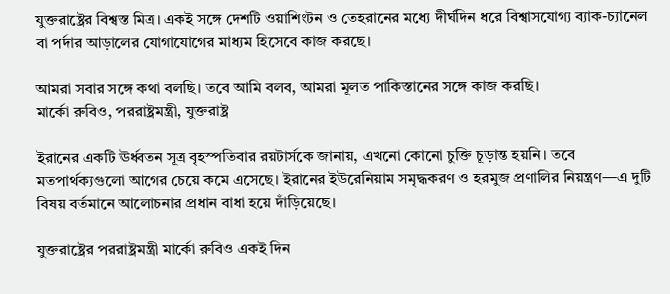যুক্তরাষ্ট্রের বিশ্বস্ত মিত্র। একই সঙ্গে দেশটি ওয়াশিংটন ও তেহরানের মধ্যে দীর্ঘদিন ধরে বিশ্বাসযোগ্য ব্যাক-চ্যানেল বা পর্দার আড়ালের যোগাযোগের মাধ্যম হিসেবে কাজ করছে।

আমরা সবার সঙ্গে কথা বলছি। তবে আমি বলব, আমরা মূলত পাকিস্তানের সঙ্গে কাজ করছি।
মার্কো রুবিও, পররাষ্ট্রমন্ত্রী, যুক্তরাষ্ট্র

ইরানের একটি ঊর্ধ্বতন সূত্র বৃহস্পতিবার রয়টার্সকে জানায়, এখনো কোনো চুক্তি চূড়ান্ত হয়নি। তবে মতপার্থক্যগুলো আগের চেয়ে কমে এসেছে। ইরানের ইউরেনিয়াম সমৃদ্ধকরণ ও হরমুজ প্রণালির নিয়ন্ত্রণ—এ দুটি বিষয় বর্তমানে আলোচনার প্রধান বাধা হয়ে দাঁড়িয়েছে।

যুক্তরাষ্ট্রের পররাষ্ট্রমন্ত্রী মার্কো রুবিও একই দিন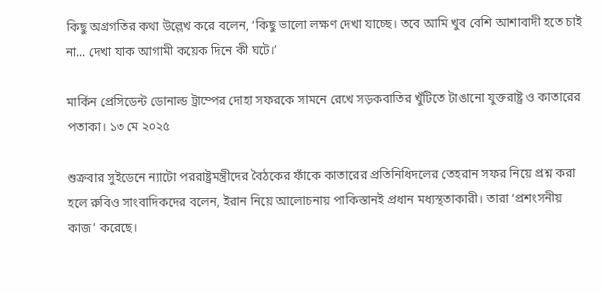কিছু অগ্রগতির কথা উল্লেখ করে বলেন, ‘কিছু ভালো লক্ষণ দেখা যাচ্ছে। তবে আমি খুব বেশি আশাবাদী হতে চাই না... দেখা যাক আগামী কয়েক দিনে কী ঘটে।’

মার্কিন প্রেসিডেন্ট ডোনাল্ড ট্রাম্পের দোহা সফরকে সামনে রেখে সড়কবাতির খুঁটিতে টাঙানো যুক্তরাষ্ট্র ও কাতারের পতাকা। ১৩ মে ২০২৫

শুক্রবার সুইডেনে ন্যাটো পররাষ্ট্রমন্ত্রীদের বৈঠকের ফাঁকে কাতারের প্রতিনিধিদলের তেহরান সফর নিয়ে প্রশ্ন করা হলে রুবিও সাংবাদিকদের বলেন, ইরান নিয়ে আলোচনায় পাকিস্তানই প্রধান মধ্যস্থতাকারী। তারা ‘প্রশংসনীয় কাজ’ করেছে।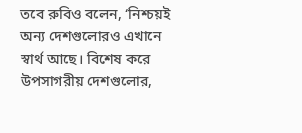তবে রুবিও বলেন, ‘নিশ্চয়ই অন্য দেশগুলোরও এখানে স্বার্থ আছে। বিশেষ করে উপসাগরীয় দেশগুলোর,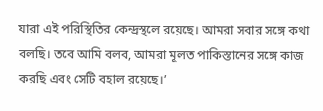যারা এই পরিস্থিতির কেন্দ্রস্থলে রয়েছে। আমরা সবার সঙ্গে কথা বলছি। তবে আমি বলব, আমরা মূলত পাকিস্তানের সঙ্গে কাজ করছি এবং সেটি বহাল রয়েছে।’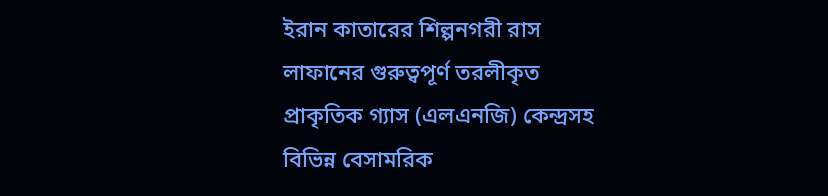ইরান কাতারের শিল্পনগরী রাস লাফানের গুরুত্বপূর্ণ তরলীকৃত প্রাকৃতিক গ্যাস (এলএনজি) কেন্দ্রসহ বিভিন্ন বেসামরিক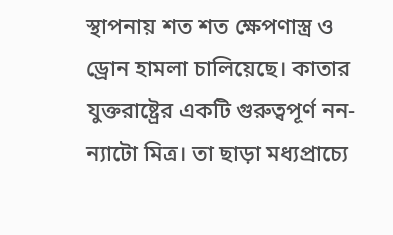স্থাপনায় শত শত ক্ষেপণাস্ত্র ও ড্রোন হামলা চালিয়েছে। কাতার যুক্তরাষ্ট্রের একটি গুরুত্বপূর্ণ নন-ন্যাটো মিত্র। তা ছাড়া মধ্যপ্রাচ্যে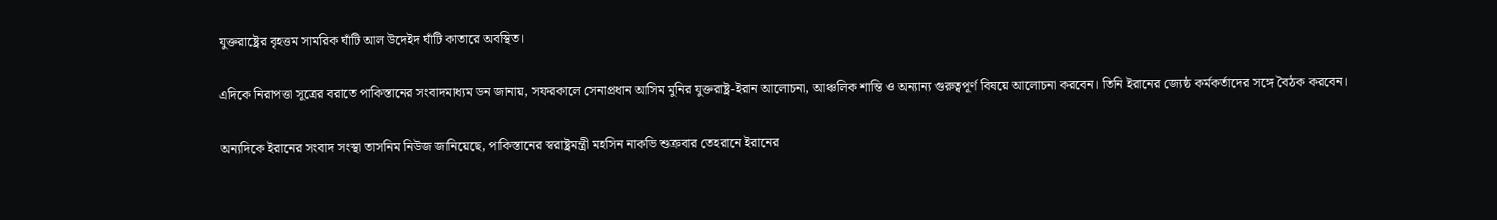যুক্তরাষ্ট্রের বৃহত্তম সামরিক ঘাঁটি আল উদেইদ ঘাঁটি কাতারে অবস্থিত।

এদিকে নিরাপত্তা সূত্রের বরাতে পাকিস্তানের সংবাদমাধ্যম ডন জানায়, সফরকালে সেনাপ্রধান আসিম মুনির যুক্তরাষ্ট্র-ইরান আলোচনা, আঞ্চলিক শান্তি ও অন্যান্য গুরুত্বপূর্ণ বিষয়ে আলোচনা করবেন। তিনি ইরানের জ্যেষ্ঠ কর্মকর্তাদের সঙ্গে বৈঠক করবেন।

অন্যদিকে ইরানের সংবাদ সংস্থা তাসনিম নিউজ জানিয়েছে, পাকিস্তানের স্বরাষ্ট্রমন্ত্রী মহসিন নাকভি শুক্রবার তেহরানে ইরানের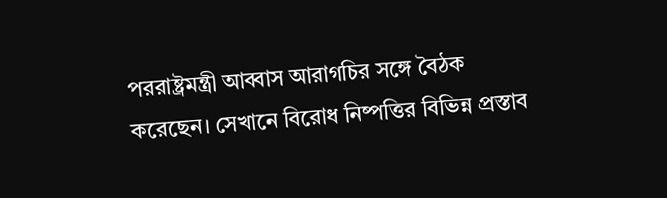পররাষ্ট্রমন্ত্রী আব্বাস আরাগচির সঙ্গে বৈঠক করেছেন। সেখানে বিরোধ নিষ্পত্তির বিভিন্ন প্রস্তাব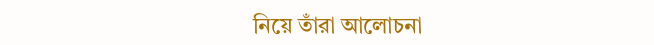নিয়ে তাঁরা আলোচনা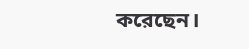করেছেন।